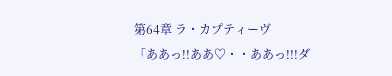第64章 ラ・カプティーヴ
「ああっ!!ああ♡・・ああっ!!!ダ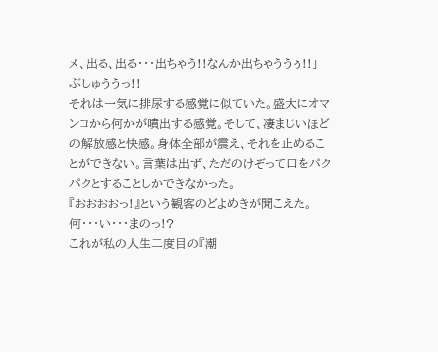メ、出る、出る・・・出ちゃう!!なんか出ちゃううぅ!!」
ぶしゅううっ!!
それは一気に排尿する感覚に似ていた。盛大にオマンコから何かが噴出する感覚。そして、凄まじいほどの解放感と快感。身体全部が震え、それを止めることができない。言葉は出ず、ただのけぞって口をパクパクとすることしかできなかった。
『おおおおっ!』という観客のどよめきが聞こえた。
何・・・い・・・まのっ!?
これが私の人生二度目の『潮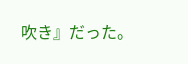吹き』だった。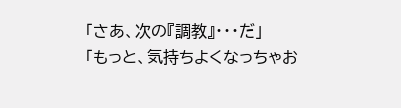「さあ、次の『調教』・・・だ」
「もっと、気持ちよくなっちゃお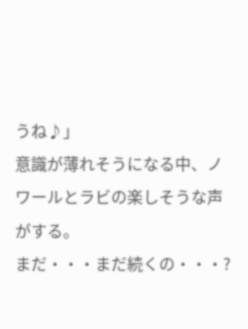うね♪」
意識が薄れそうになる中、ノワールとラビの楽しそうな声がする。
まだ・・・まだ続くの・・・?